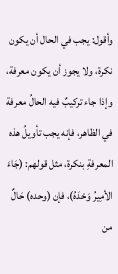وأقول: يجب في الحال أن يكون نكرة، ولا يجوز أن يكون معرفة، وإذا جاء تركيبٌ فيه الحالُ معرفة في الظاهر، فإنه يجب تأويلُ هذه المعرفةِ بنكرة، مثل قولهم: (جَاءَ الأمِيرُ وَحْدَهُ)، فإن (وحده) حَالٌ من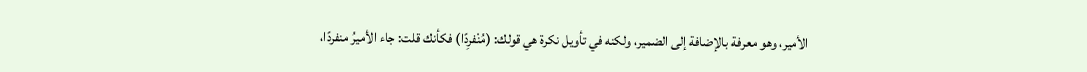الأمير، وهو معرفة بالإضافة إلى الضمير، ولكنه في تأويل نكرة هي قولك: (مُنْفرِدًا) فكأنك قلت: جاء الأميرُ منفردًا،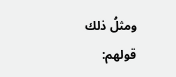ومثلُ ذلك قولهم: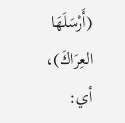(أَرْسَلَهَا العِرَاكَ)، أي: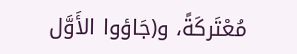مُعْتَركَةً، و(جَاؤوا الأَوَّل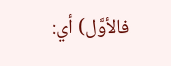فالأوَّل) أي: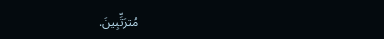مُترَتِّبِينَ.